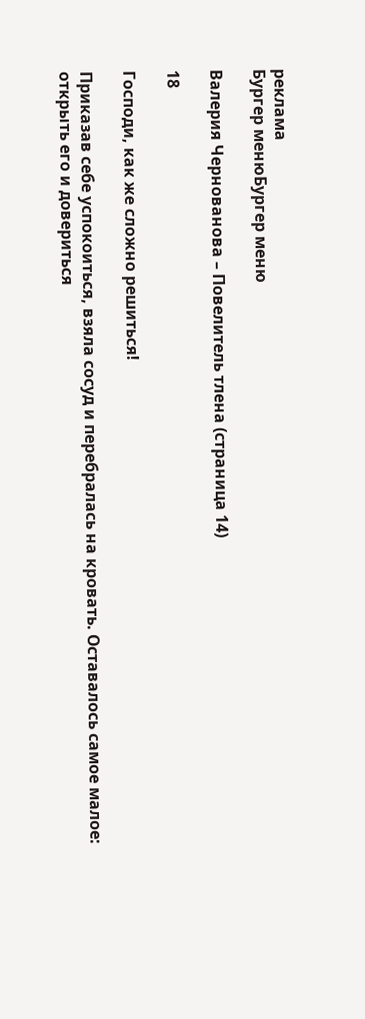реклама
Бургер менюБургер меню

Валерия Чернованова – Повелитель тлена (страница 14)

18

Господи, как же сложно решиться!

Приказав себе успокоиться, взяла сосуд и перебралась на кровать. Оставалось самое малое: открыть его и довериться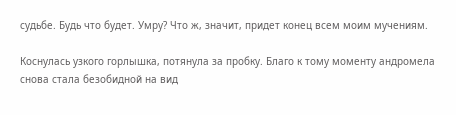судьбе. Будь что будет. Умру? Что ж, значит, придет конец всем моим мучениям.

Коснулась узкого горлышка, потянула за пробку. Благо к тому моменту андромела снова стала безобидной на вид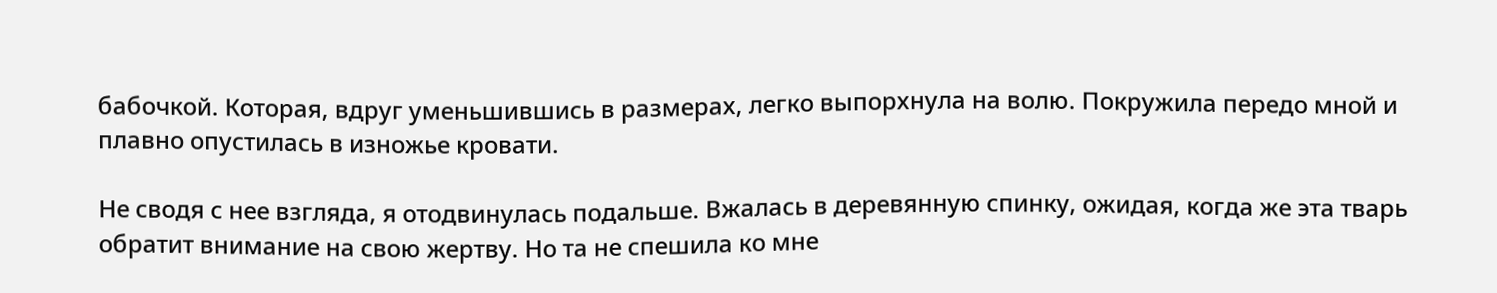бабочкой. Которая, вдруг уменьшившись в размерах, легко выпорхнула на волю. Покружила передо мной и плавно опустилась в изножье кровати.

Не сводя с нее взгляда, я отодвинулась подальше. Вжалась в деревянную спинку, ожидая, когда же эта тварь обратит внимание на свою жертву. Но та не спешила ко мне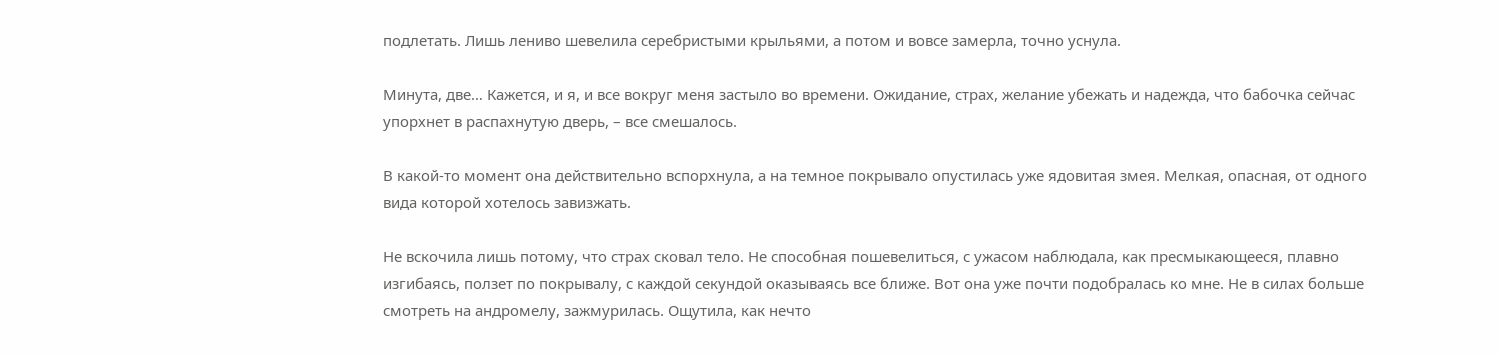подлетать. Лишь лениво шевелила серебристыми крыльями, а потом и вовсе замерла, точно уснула.

Минута, две… Кажется, и я, и все вокруг меня застыло во времени. Ожидание, страх, желание убежать и надежда, что бабочка сейчас упорхнет в распахнутую дверь, – все смешалось.

В какой-то момент она действительно вспорхнула, а на темное покрывало опустилась уже ядовитая змея. Мелкая, опасная, от одного вида которой хотелось завизжать.

Не вскочила лишь потому, что страх сковал тело. Не способная пошевелиться, с ужасом наблюдала, как пресмыкающееся, плавно изгибаясь, ползет по покрывалу, с каждой секундой оказываясь все ближе. Вот она уже почти подобралась ко мне. Не в силах больше смотреть на андромелу, зажмурилась. Ощутила, как нечто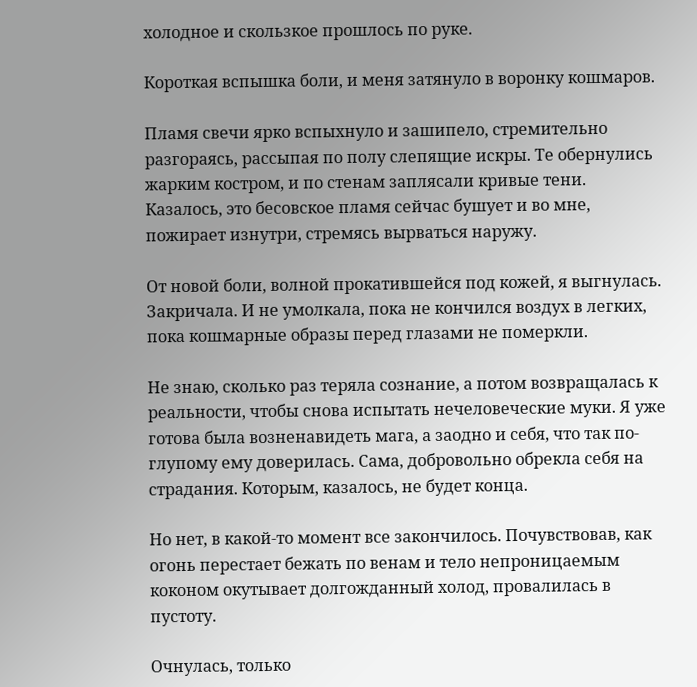холодное и скользкое прошлось по руке.

Короткая вспышка боли, и меня затянуло в воронку кошмаров.

Пламя свечи ярко вспыхнуло и зашипело, стремительно разгораясь, рассыпая по полу слепящие искры. Те обернулись жарким костром, и по стенам заплясали кривые тени. Казалось, это бесовское пламя сейчас бушует и во мне, пожирает изнутри, стремясь вырваться наружу.

От новой боли, волной прокатившейся под кожей, я выгнулась. Закричала. И не умолкала, пока не кончился воздух в легких, пока кошмарные образы перед глазами не померкли.

Не знаю, сколько раз теряла сознание, а потом возвращалась к реальности, чтобы снова испытать нечеловеческие муки. Я уже готова была возненавидеть мага, а заодно и себя, что так по-глупому ему доверилась. Сама, добровольно обрекла себя на страдания. Которым, казалось, не будет конца.

Но нет, в какой-то момент все закончилось. Почувствовав, как огонь перестает бежать по венам и тело непроницаемым коконом окутывает долгожданный холод, провалилась в пустоту.

Очнулась, только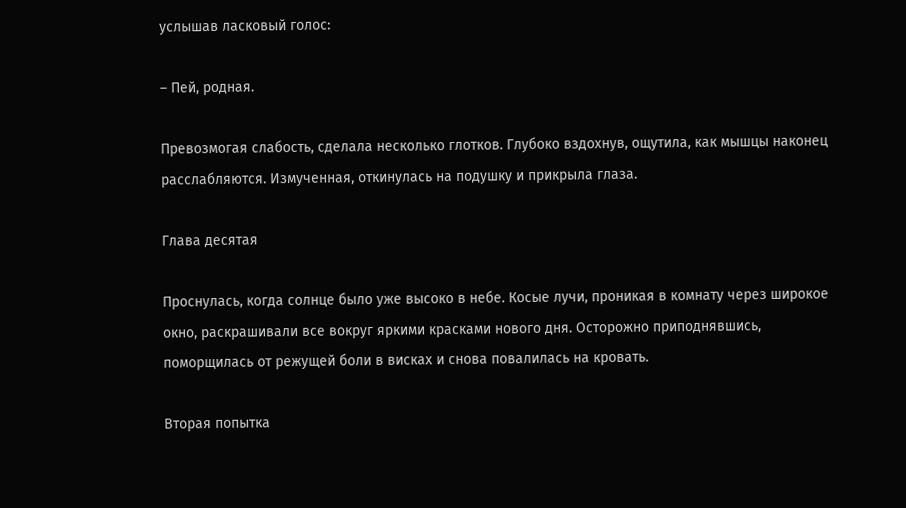услышав ласковый голос:

– Пей, родная.

Превозмогая слабость, сделала несколько глотков. Глубоко вздохнув, ощутила, как мышцы наконец расслабляются. Измученная, откинулась на подушку и прикрыла глаза.

Глава десятая

Проснулась, когда солнце было уже высоко в небе. Косые лучи, проникая в комнату через широкое окно, раскрашивали все вокруг яркими красками нового дня. Осторожно приподнявшись, поморщилась от режущей боли в висках и снова повалилась на кровать.

Вторая попытка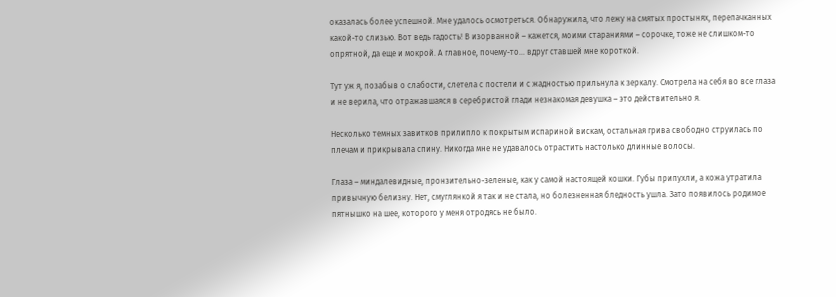оказалась более успешной. Мне удалось осмотреться. Обнаружила, что лежу на смятых простынях, перепачканных какой-то слизью. Вот ведь гадость! В изорванной – кажется, моими стараниями – сорочке, тоже не слишком-то опрятной, да еще и мокрой. А главное, почему-то… вдруг ставшей мне короткой.

Тут уж я, позабыв о слабости, слетела с постели и с жадностью прильнула к зеркалу. Смотрела на себя во все глаза и не верила, что отражавшаяся в серебристой глади незнакомая девушка – это действительно я.

Несколько темных завитков прилипло к покрытым испариной вискам, остальная грива свободно струилась по плечам и прикрывала спину. Никогда мне не удавалось отрастить настолько длинные волосы.

Глаза – миндалевидные, пронзительно-зеленые, как у самой настоящей кошки. Губы припухли, а кожа утратила привычную белизну. Нет, смуглянкой я так и не стала, но болезненная бледность ушла. Зато появилось родимое пятнышко на шее, которого у меня отродясь не было.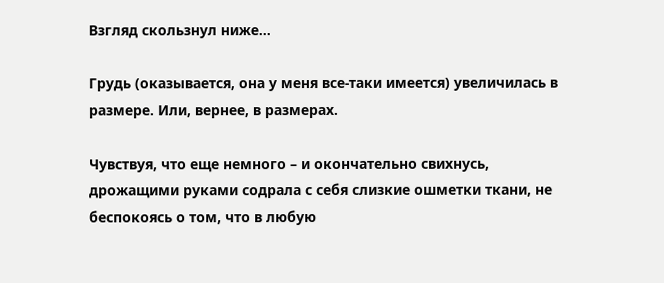Взгляд скользнул ниже…

Грудь (оказывается, она у меня все-таки имеется) увеличилась в размере. Или, вернее, в размерах.

Чувствуя, что еще немного – и окончательно свихнусь, дрожащими руками содрала с себя слизкие ошметки ткани, не беспокоясь о том, что в любую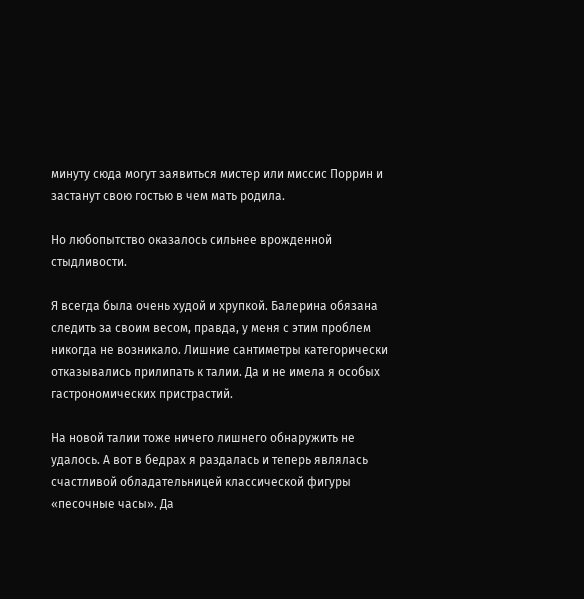минуту сюда могут заявиться мистер или миссис Поррин и застанут свою гостью в чем мать родила.

Но любопытство оказалось сильнее врожденной стыдливости.

Я всегда была очень худой и хрупкой. Балерина обязана следить за своим весом, правда, у меня с этим проблем никогда не возникало. Лишние сантиметры категорически отказывались прилипать к талии. Да и не имела я особых гастрономических пристрастий.

На новой талии тоже ничего лишнего обнаружить не удалось. А вот в бедрах я раздалась и теперь являлась счастливой обладательницей классической фигуры «песочные часы». Да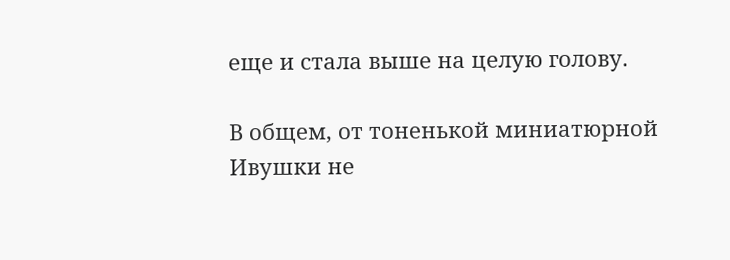еще и стала выше на целую голову.

В общем, от тоненькой миниатюрной Ивушки не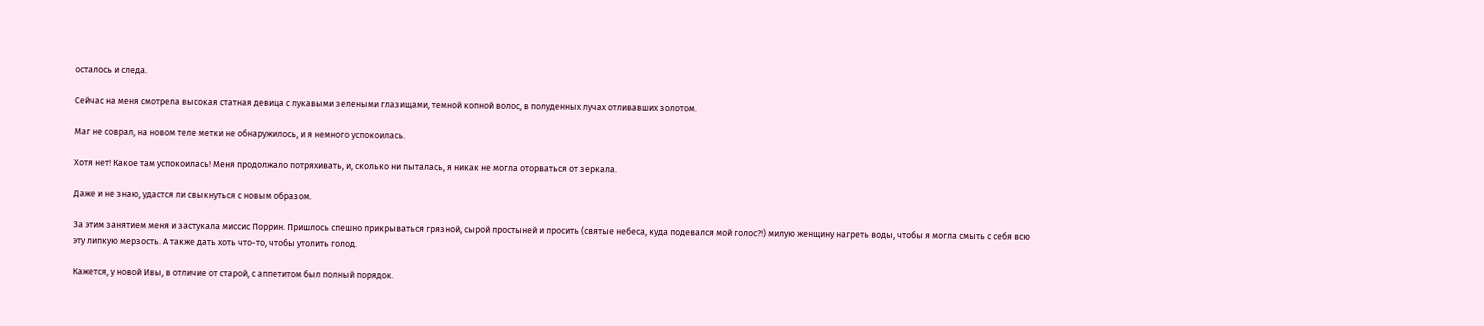осталось и следа.

Сейчас на меня смотрела высокая статная девица с лукавыми зелеными глазищами, темной копной волос, в полуденных лучах отливавших золотом.

Маг не соврал, на новом теле метки не обнаружилось, и я немного успокоилась.

Хотя нет! Какое там успокоилась! Меня продолжало потряхивать, и, сколько ни пыталась, я никак не могла оторваться от зеркала.

Даже и не знаю, удастся ли свыкнуться с новым образом.

За этим занятием меня и застукала миссис Поррин. Пришлось спешно прикрываться грязной, сырой простыней и просить (святые небеса, куда подевался мой голос?!) милую женщину нагреть воды, чтобы я могла смыть с себя всю эту липкую мерзость. А также дать хоть что-то, чтобы утолить голод.

Кажется, у новой Ивы, в отличие от старой, с аппетитом был полный порядок.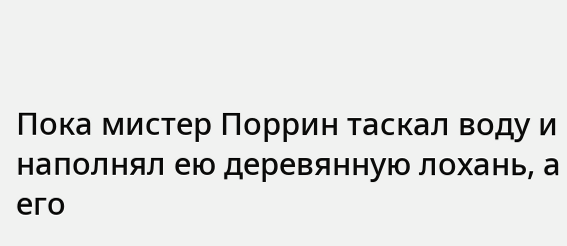Пока мистер Поррин таскал воду и наполнял ею деревянную лохань, а его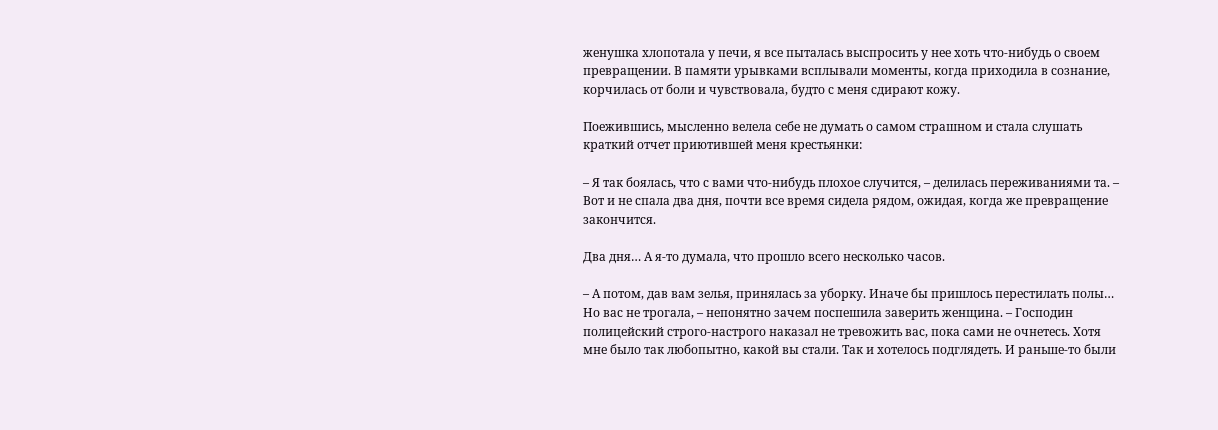женушка хлопотала у печи, я все пыталась выспросить у нее хоть что-нибудь о своем превращении. В памяти урывками всплывали моменты, когда приходила в сознание, корчилась от боли и чувствовала, будто с меня сдирают кожу.

Поежившись, мысленно велела себе не думать о самом страшном и стала слушать краткий отчет приютившей меня крестьянки:

– Я так боялась, что с вами что-нибудь плохое случится, – делилась переживаниями та. – Вот и не спала два дня, почти все время сидела рядом, ожидая, когда же превращение закончится.

Два дня… А я-то думала, что прошло всего несколько часов.

– А потом, дав вам зелья, принялась за уборку. Иначе бы пришлось перестилать полы… Но вас не трогала, – непонятно зачем поспешила заверить женщина. – Господин полицейский строго-настрого наказал не тревожить вас, пока сами не очнетесь. Хотя мне было так любопытно, какой вы стали. Так и хотелось подглядеть. И раньше-то были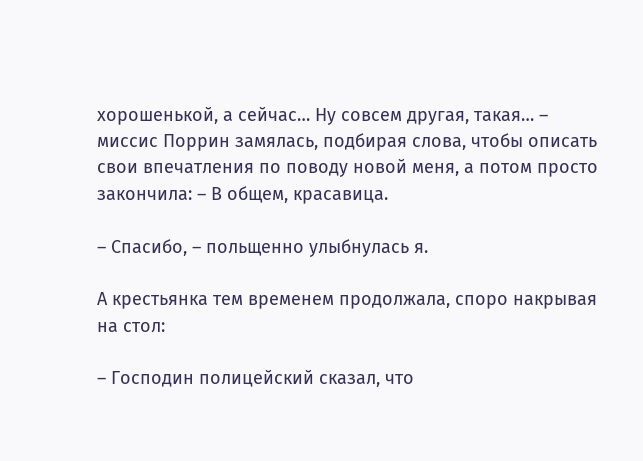хорошенькой, а сейчас… Ну совсем другая, такая… – миссис Поррин замялась, подбирая слова, чтобы описать свои впечатления по поводу новой меня, а потом просто закончила: – В общем, красавица.

– Спасибо, – польщенно улыбнулась я.

А крестьянка тем временем продолжала, споро накрывая на стол:

– Господин полицейский сказал, что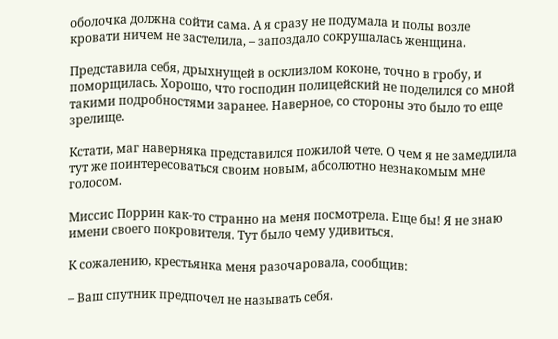оболочка должна сойти сама. А я сразу не подумала и полы возле кровати ничем не застелила, – запоздало сокрушалась женщина.

Представила себя, дрыхнущей в осклизлом коконе, точно в гробу, и поморщилась. Хорошо, что господин полицейский не поделился со мной такими подробностями заранее. Наверное, со стороны это было то еще зрелище.

Кстати, маг наверняка представился пожилой чете. О чем я не замедлила тут же поинтересоваться своим новым, абсолютно незнакомым мне голосом.

Миссис Поррин как-то странно на меня посмотрела. Еще бы! Я не знаю имени своего покровителя. Тут было чему удивиться.

К сожалению, крестьянка меня разочаровала, сообщив:

– Ваш спутник предпочел не называть себя.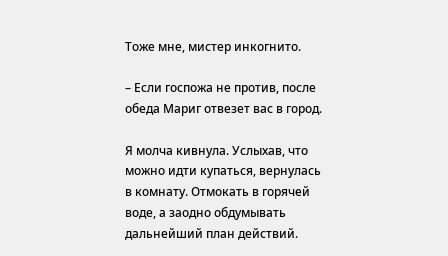Тоже мне, мистер инкогнито.

– Если госпожа не против, после обеда Мариг отвезет вас в город.

Я молча кивнула. Услыхав, что можно идти купаться, вернулась в комнату. Отмокать в горячей воде, а заодно обдумывать дальнейший план действий.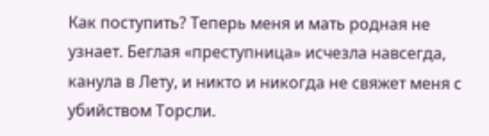Как поступить? Теперь меня и мать родная не узнает. Беглая «преступница» исчезла навсегда, канула в Лету, и никто и никогда не свяжет меня с убийством Торсли.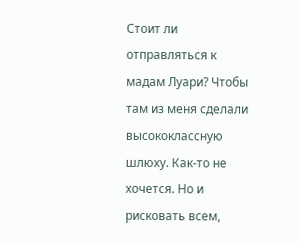Стоит ли отправляться к мадам Луари? Чтобы там из меня сделали высококлассную шлюху. Как-то не хочется. Но и рисковать всем,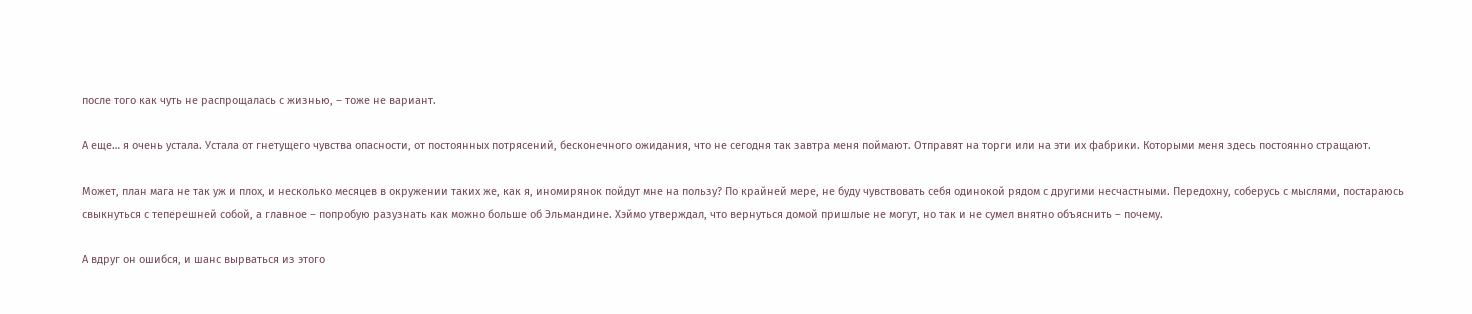после того как чуть не распрощалась с жизнью, – тоже не вариант.

А еще… я очень устала. Устала от гнетущего чувства опасности, от постоянных потрясений, бесконечного ожидания, что не сегодня так завтра меня поймают. Отправят на торги или на эти их фабрики. Которыми меня здесь постоянно стращают.

Может, план мага не так уж и плох, и несколько месяцев в окружении таких же, как я, иномирянок пойдут мне на пользу? По крайней мере, не буду чувствовать себя одинокой рядом с другими несчастными. Передохну, соберусь с мыслями, постараюсь свыкнуться с теперешней собой, а главное – попробую разузнать как можно больше об Эльмандине. Хэймо утверждал, что вернуться домой пришлые не могут, но так и не сумел внятно объяснить – почему.

А вдруг он ошибся, и шанс вырваться из этого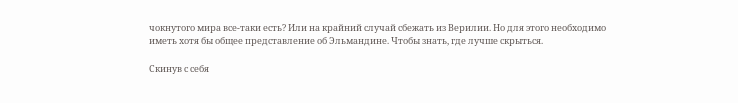чокнутого мира все-таки есть? Или на крайний случай сбежать из Верилии. Но для этого необходимо иметь хотя бы общее представление об Эльмандине. Чтобы знать, где лучше скрыться.

Скинув с себя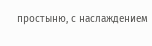простыню, с наслаждением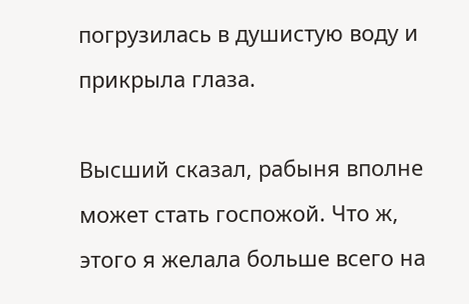погрузилась в душистую воду и прикрыла глаза.

Высший сказал, рабыня вполне может стать госпожой. Что ж, этого я желала больше всего на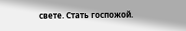свете. Стать госпожой.